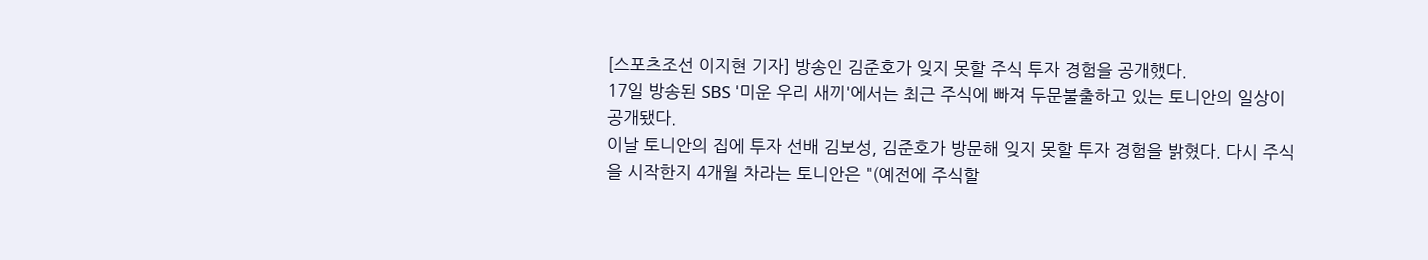[스포츠조선 이지현 기자] 방송인 김준호가 잊지 못할 주식 투자 경험을 공개했다.
17일 방송된 SBS '미운 우리 새끼'에서는 최근 주식에 빠져 두문불출하고 있는 토니안의 일상이 공개됐다.
이날 토니안의 집에 투자 선배 김보성, 김준호가 방문해 잊지 못할 투자 경험을 밝혔다. 다시 주식을 시작한지 4개월 차라는 토니안은 "(예전에 주식할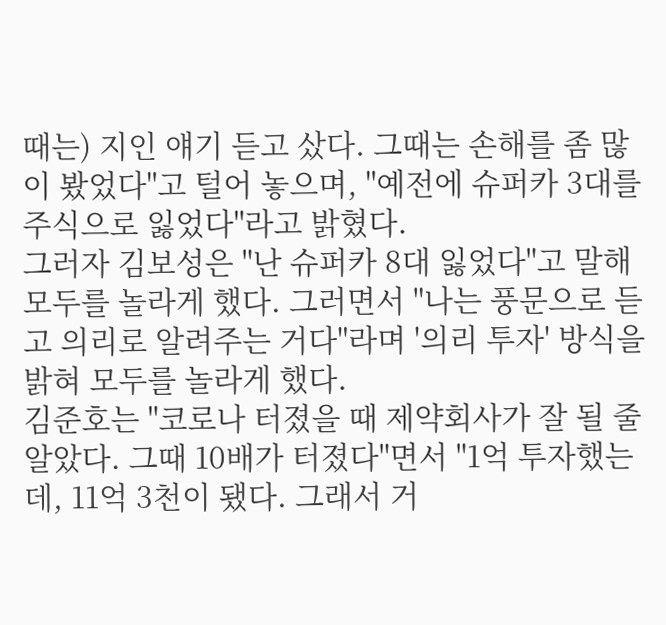때는) 지인 얘기 듣고 샀다. 그때는 손해를 좀 많이 봤었다"고 털어 놓으며, "예전에 슈퍼카 3대를 주식으로 잃었다"라고 밝혔다.
그러자 김보성은 "난 슈퍼카 8대 잃었다"고 말해 모두를 놀라게 했다. 그러면서 "나는 풍문으로 듣고 의리로 알려주는 거다"라며 '의리 투자' 방식을 밝혀 모두를 놀라게 했다.
김준호는 "코로나 터졌을 때 제약회사가 잘 될 줄 알았다. 그때 10배가 터졌다"면서 "1억 투자했는데, 11억 3천이 됐다. 그래서 거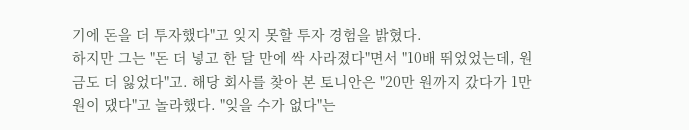기에 돈을 더 투자했다"고 잊지 못할 투자 경험을 밝혔다.
하지만 그는 "돈 더 넣고 한 달 만에 싹 사라졌다"면서 "10배 뛰었었는데, 원금도 더 잃었다"고. 해당 회사를 찾아 본 토니안은 "20만 원까지 갔다가 1만 원이 댔다"고 놀라했다. "잊을 수가 없다"는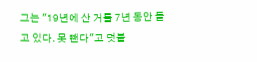그는 "19년에 산 거를 7년 동안 들고 있다. 못 뺀다"고 덧붙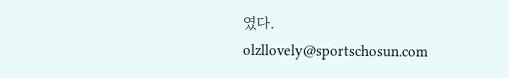였다.
olzllovely@sportschosun.com